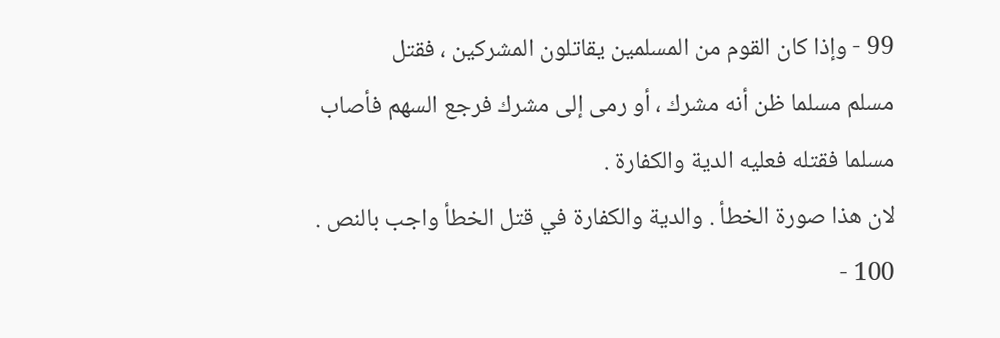99 - وإذا كان القوم من المسلمين يقاتلون المشركين ، فقتل
مسلم مسلما ظن أنه مشرك ، أو رمى إلى مشرك فرجع السهم فأصاب
مسلما فقتله فعليه الدية والكفارة .
لان هذا صورة الخطأ . والدية والكفارة في قتل الخطأ واجب بالنص .
100 -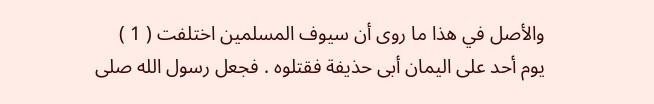والأصل في هذا ما روى أن سيوف المسلمين اختلفت ( 1 )
يوم أحد على اليمان أبى حذيفة فقتلوه . فجعل رسول الله صلى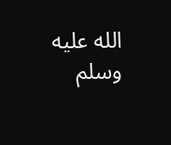الله عليه
وسلم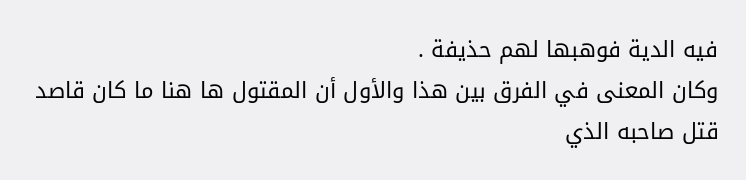فيه الدية فوهبها لهم حذيفة .
وكان المعنى في الفرق بين هذا والأول أن المقتول ها هنا ما كان قاصد
قتل صاحبه الذي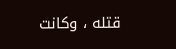قتله ، وكانت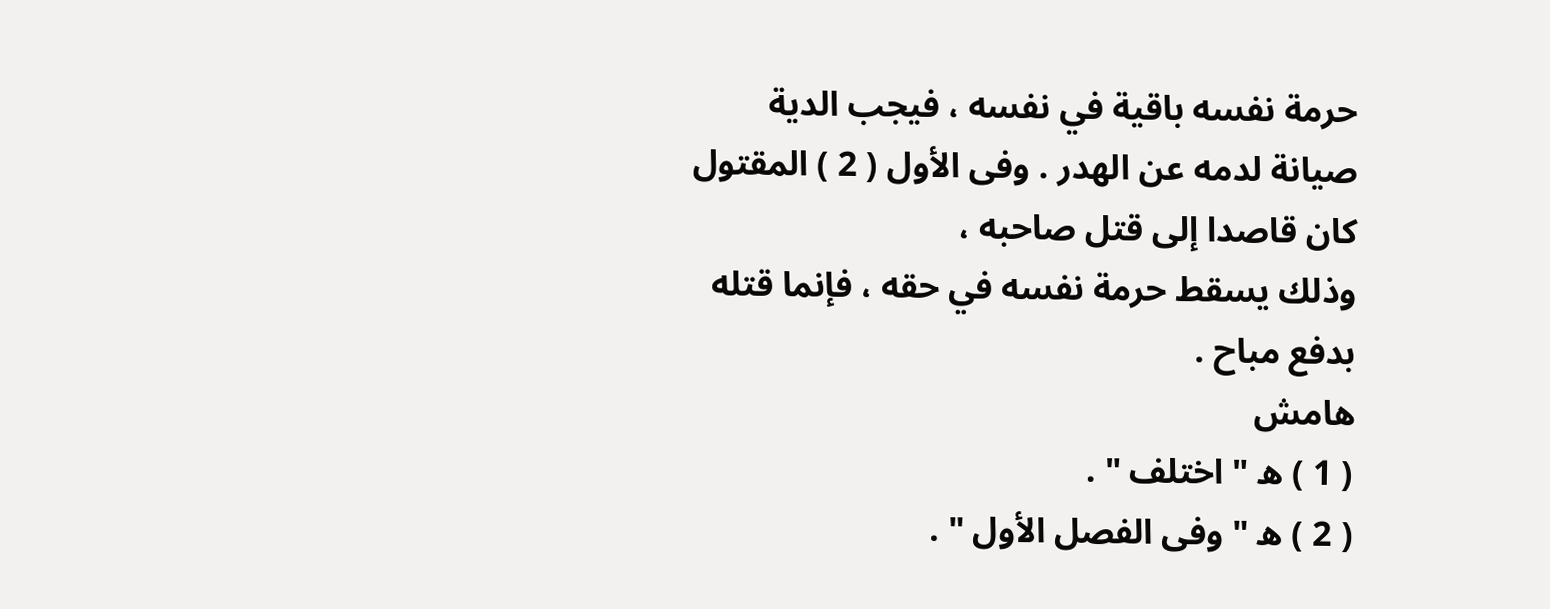حرمة نفسه باقية في نفسه ، فيجب الدية
صيانة لدمه عن الهدر . وفى الأول ( 2 ) المقتول كان قاصدا إلى قتل صاحبه ،
وذلك يسقط حرمة نفسه في حقه ، فإنما قتله بدفع مباح .
هامش
( 1 ) ه " اختلف " .
( 2 ) ه " وفى الفصل الأول " .